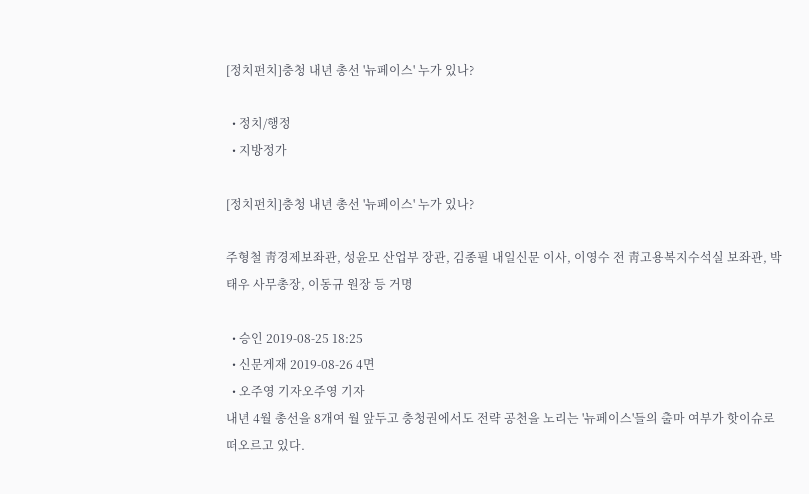[정치펀치]충청 내년 총선 '뉴페이스' 누가 있나?

  • 정치/행정
  • 지방정가

[정치펀치]충청 내년 총선 '뉴페이스' 누가 있나?

주형철 靑경제보좌관, 성윤모 산업부 장관, 김종필 내일신문 이사, 이영수 전 靑고용복지수석실 보좌관, 박태우 사무총장, 이동규 원장 등 거명

  • 승인 2019-08-25 18:25
  • 신문게재 2019-08-26 4면
  • 오주영 기자오주영 기자
내년 4월 총선을 8개여 월 앞두고 충청권에서도 전략 공천을 노리는 '뉴페이스'들의 출마 여부가 핫이슈로 떠오르고 있다.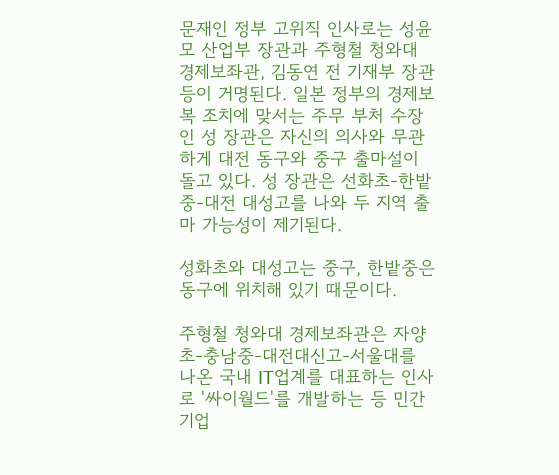문재인 정부 고위직 인사로는 성윤모 산업부 장관과 주형철 청와대 경제보좌관, 김동연 전 기재부 장관 등이 거명된다. 일본 정부의 경제보복 조치에 맞서는 주무 부처 수장인 성 장관은 자신의 의사와 무관하게 대전 동구와 중구 출마설이 돌고 있다. 성 장관은 선화초-한밭중-대전 대성고를 나와 두 지역 출마 가능성이 제기된다.

성화초와 대성고는 중구, 한밭중은 동구에 위치해 있기 때문이다.

주형철 청와대 경제보좌관은 자양초-충남중-대전대신고-서울대를 나온 국내 IT업계를 대표하는 인사로 '싸이월드'를 개발하는 등 민간 기업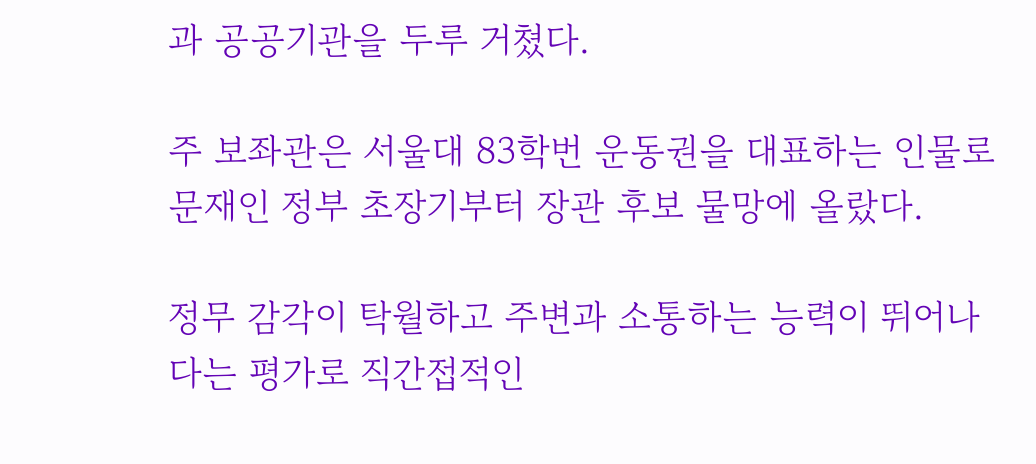과 공공기관을 두루 거쳤다.

주 보좌관은 서울대 83학번 운동권을 대표하는 인물로 문재인 정부 초장기부터 장관 후보 물망에 올랐다.

정무 감각이 탁월하고 주변과 소통하는 능력이 뛰어나다는 평가로 직간접적인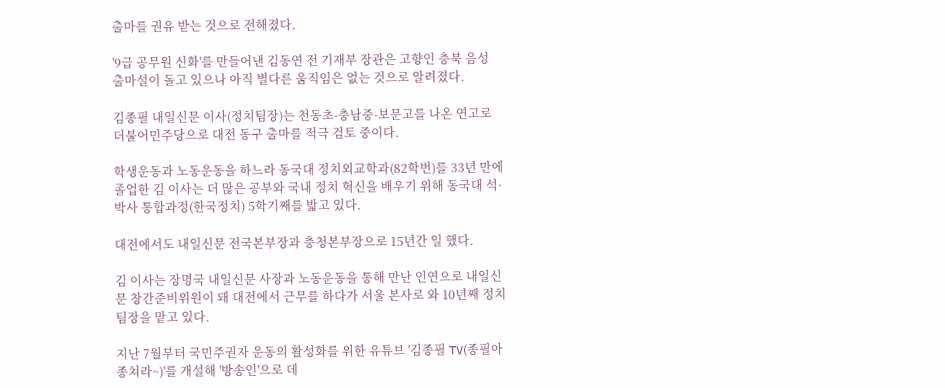출마를 권유 받는 것으로 전해졌다.

'9급 공무원 신화'를 만들어낸 김동연 전 기재부 장관은 고향인 충북 음성 출마설이 돌고 있으나 아직 별다른 움직임은 없는 것으로 알려졌다.

김종필 내일신문 이사(정치팀장)는 천동초-충남중-보문고를 나온 연고로 더불어민주당으로 대전 동구 출마를 적극 검토 중이다.

학생운동과 노동운동을 하느라 동국대 정치외교학과(82학번)를 33년 만에 졸업한 김 이사는 더 많은 공부와 국내 정치 혁신을 배우기 위해 동국대 석·박사 통합과정(한국정치) 5학기째를 밟고 있다.

대전에서도 내일신문 전국본부장과 충청본부장으로 15년간 일 했다.

김 이사는 장명국 내일신문 사장과 노동운동을 통해 만난 인연으로 내일신문 창간준비위원이 돼 대전에서 근무를 하다가 서울 본사로 와 10년째 정치팀장을 맡고 있다.

지난 7월부터 국민주권자 운동의 활성화를 위한 유튜브 '김종필 TV(종필아 종쳐라~)'를 개설해 '방송인'으로 데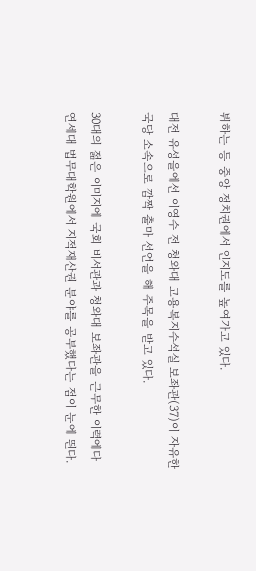뷔하는 등 중앙 정치권에서 인지도를 높여가고 있다.

대전 유성을에선 이영수 전 청와대 고용복지수석실 보좌관(37)이 자유한국당 소속으로 깜짝 출마 선언을 해 주목을 받고 있다.

30대의 젊은 이미지에 국회 비서관과 청와대 보좌관을 근무한 이력에다 연세대 법무대학원에서 지적재산권 분야를 공부했다는 점이 눈에 띈다.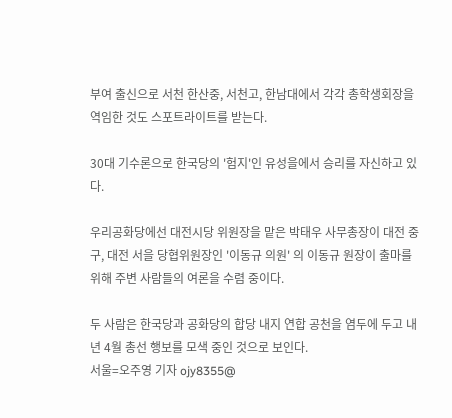부여 출신으로 서천 한산중, 서천고, 한남대에서 각각 총학생회장을 역임한 것도 스포트라이트를 받는다.

30대 기수론으로 한국당의 '험지'인 유성을에서 승리를 자신하고 있다.

우리공화당에선 대전시당 위원장을 맡은 박태우 사무총장이 대전 중구, 대전 서을 당협위원장인 '이동규 의원' 의 이동규 원장이 출마를 위해 주변 사람들의 여론을 수렴 중이다.

두 사람은 한국당과 공화당의 합당 내지 연합 공천을 염두에 두고 내년 4월 총선 행보를 모색 중인 것으로 보인다.
서울=오주영 기자 ojy8355@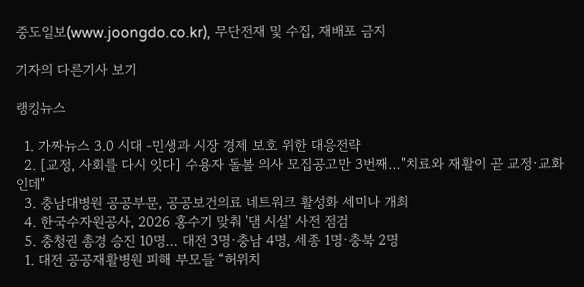중도일보(www.joongdo.co.kr), 무단전재 및 수집, 재배포 금지

기자의 다른기사 보기

랭킹뉴스

  1. 가짜뉴스 3.0 시대 -민생과 시장 경제 보호 위한 대응전략
  2. [교정, 사회를 다시 잇다] 수용자 돌볼 의사 모집공고만 3번째…"치료와 재활이 곧 교정·교화인데"
  3. 충남대병원 공공부문, 공공보건의료 네트워크 활성화 세미나 개최
  4. 한국수자원공사, 2026 홍수기 맞춰 '댐 시설' 사전 점검
  5. 충청권 총경 승진 10명… 대전 3명·충남 4명, 세종 1명·충북 2명
  1. 대전 공공재활병원 피해 부모들 “허위치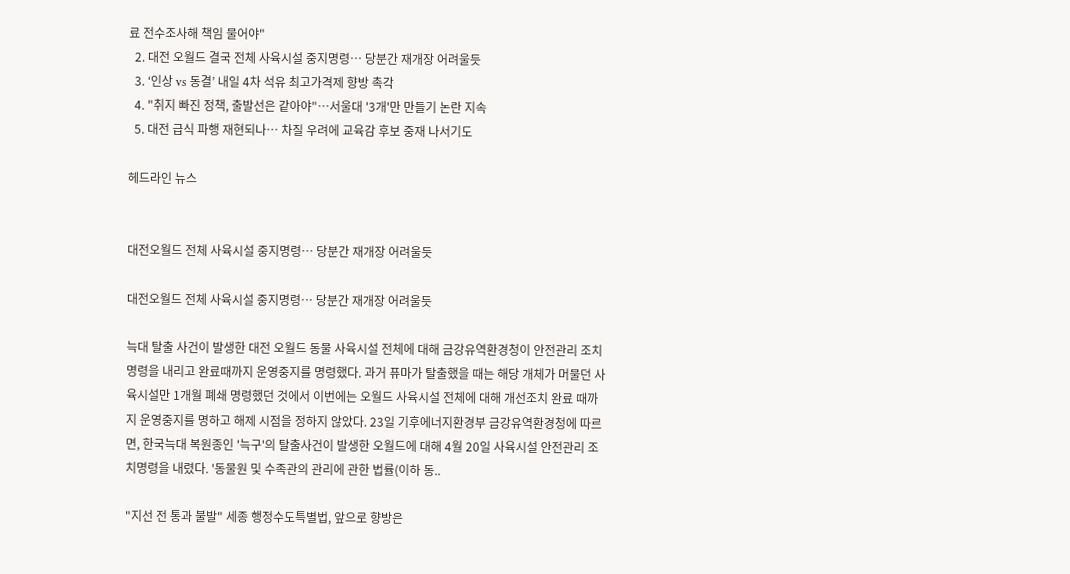료 전수조사해 책임 물어야"
  2. 대전 오월드 결국 전체 사육시설 중지명령… 당분간 재개장 어려울듯
  3. ‘인상 vs 동결’ 내일 4차 석유 최고가격제 향방 촉각
  4. "취지 빠진 정책, 출발선은 같아야"…서울대 '3개'만 만들기 논란 지속
  5. 대전 급식 파행 재현되나… 차질 우려에 교육감 후보 중재 나서기도

헤드라인 뉴스


대전오월드 전체 사육시설 중지명령… 당분간 재개장 어려울듯

대전오월드 전체 사육시설 중지명령… 당분간 재개장 어려울듯

늑대 탈출 사건이 발생한 대전 오월드 동물 사육시설 전체에 대해 금강유역환경청이 안전관리 조치명령을 내리고 완료때까지 운영중지를 명령했다. 과거 퓨마가 탈출했을 때는 해당 개체가 머물던 사육시설만 1개월 폐쇄 명령했던 것에서 이번에는 오월드 사육시설 전체에 대해 개선조치 완료 때까지 운영중지를 명하고 해제 시점을 정하지 않았다. 23일 기후에너지환경부 금강유역환경청에 따르면, 한국늑대 복원종인 '늑구'의 탈출사건이 발생한 오월드에 대해 4월 20일 사육시설 안전관리 조치명령을 내렸다. '동물원 및 수족관의 관리에 관한 법률(이하 동..

"지선 전 통과 불발" 세종 행정수도특별법, 앞으로 향방은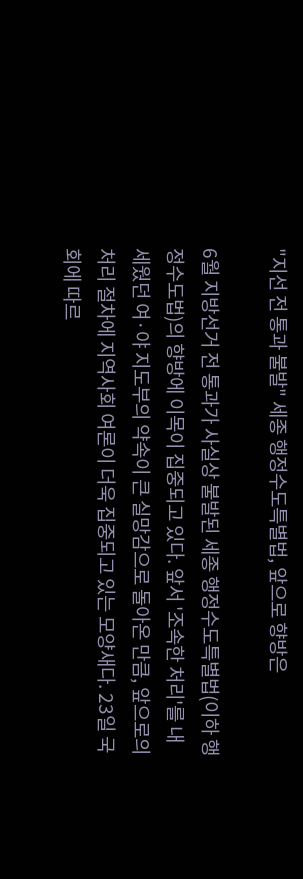"지선 전 통과 불발" 세종 행정수도특별법, 앞으로 향방은

6월 지방선거 전 통과가 사실상 불발된 세종 행정수도특별법(이하 행정수도법)의 향방에 이목이 집중되고 있다. 앞서 '조속한 처리'를 내세웠던 여·야 지도부의 약속이 큰 실망감으로 돌아온 만큼, 앞으로의 처리 절차에 지역사회 여론이 더욱 집중되고 있는 모양새다. 23일 국회에 따르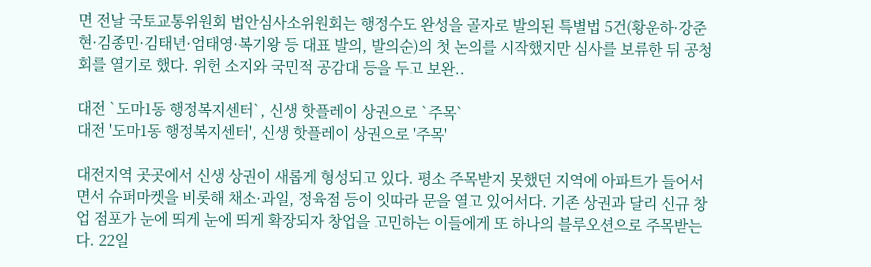면 전날 국토교통위원회 법안심사소위원회는 행정수도 완성을 골자로 발의된 특별법 5건(황운하·강준현·김종민·김태년·엄태영·복기왕 등 대표 발의, 발의순)의 첫 논의를 시작했지만 심사를 보류한 뒤 공청회를 열기로 했다. 위헌 소지와 국민적 공감대 등을 두고 보완..

대전 `도마1동 행정복지센터`, 신생 핫플레이 상권으로 `주목`
대전 '도마1동 행정복지센터', 신생 핫플레이 상권으로 '주목'

대전지역 곳곳에서 신생 상권이 새롭게 형성되고 있다. 평소 주목받지 못했던 지역에 아파트가 들어서면서 슈퍼마켓을 비롯해 채소·과일, 정육점 등이 잇따라 문을 열고 있어서다. 기존 상권과 달리 신규 창업 점포가 눈에 띄게 눈에 띄게 확장되자 창업을 고민하는 이들에게 또 하나의 블루오션으로 주목받는다. 22일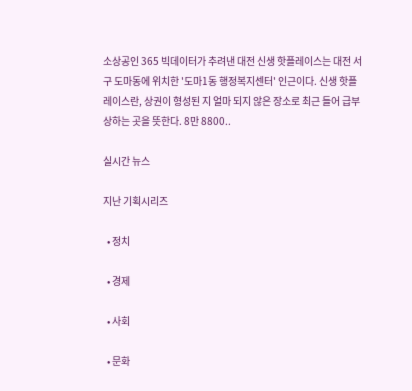소상공인 365 빅데이터가 추려낸 대전 신생 핫플레이스는 대전 서구 도마동에 위치한 '도마1동 행정복지센터' 인근이다. 신생 핫플레이스란, 상권이 형성된 지 얼마 되지 않은 장소로 최근 들어 급부상하는 곳을 뜻한다. 8만 8800..

실시간 뉴스

지난 기획시리즈

  • 정치

  • 경제

  • 사회

  • 문화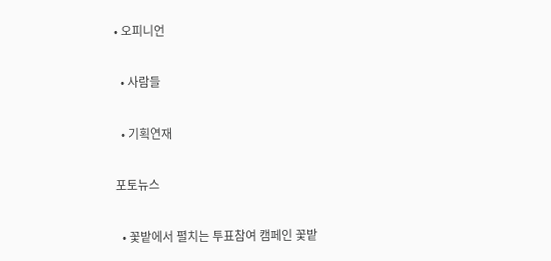• 오피니언

  • 사람들

  • 기획연재

포토뉴스

  • 꽃밭에서 펼치는 투표참여 캠페인 꽃밭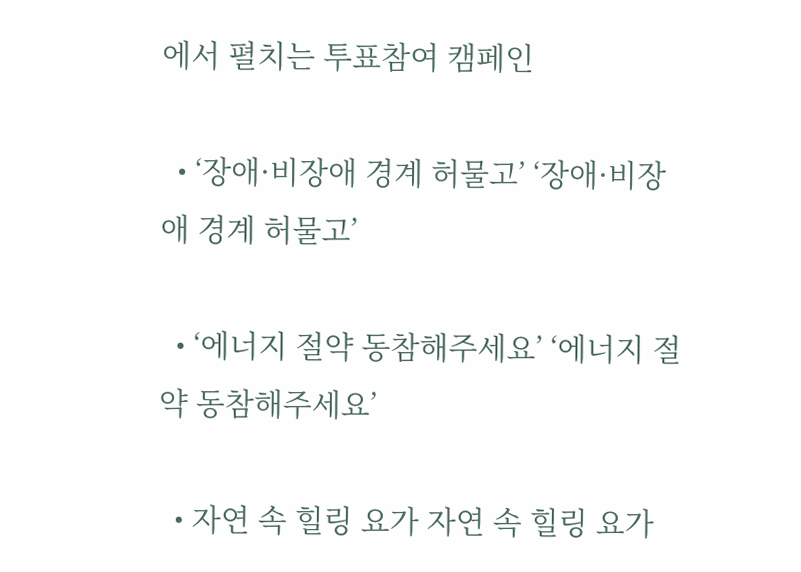에서 펼치는 투표참여 캠페인

  • ‘장애·비장애 경계 허물고’ ‘장애·비장애 경계 허물고’

  • ‘에너지 절약 동참해주세요’ ‘에너지 절약 동참해주세요’

  • 자연 속 힐링 요가 자연 속 힐링 요가